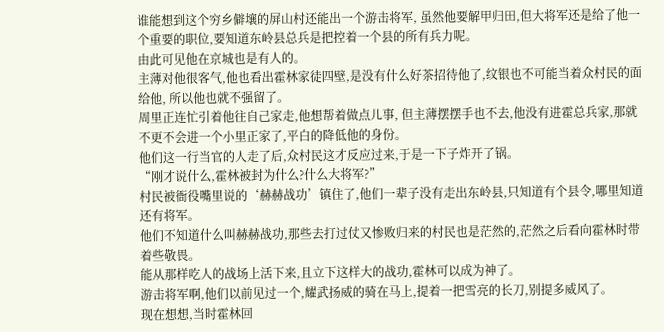谁能想到这个穷乡僻壤的屏山村还能出一个游击将军, 虽然他要解甲归田,但大将军还是给了他一个重要的职位,要知道东岭县总兵是把控着一个县的所有兵力呢。
由此可见他在京城也是有人的。
主薄对他很客气,他也看出霍林家徒四壁,是没有什么好茶招待他了,纹银也不可能当着众村民的面给他, 所以他也就不强留了。
周里正连忙引着他往自己家走,他想帮着做点儿事, 但主薄摆摆手也不去,他没有进霍总兵家,那就不更不会进一个小里正家了,平白的降低他的身份。
他们这一行当官的人走了后,众村民这才反应过来,于是一下子炸开了锅。
“刚才说什么,霍林被封为什么?什么大将军?”
村民被衙役嘴里说的‘赫赫战功’镇住了,他们一辈子没有走出东岭县,只知道有个县令,哪里知道还有将军。
他们不知道什么叫赫赫战功,那些去打过仗又惨败归来的村民也是茫然的,茫然之后看向霍林时带着些敬畏。
能从那样吃人的战场上活下来,且立下这样大的战功,霍林可以成为神了。
游击将军啊,他们以前见过一个,耀武扬威的骑在马上,提着一把雪亮的长刀,别提多威风了。
现在想想,当时霍林回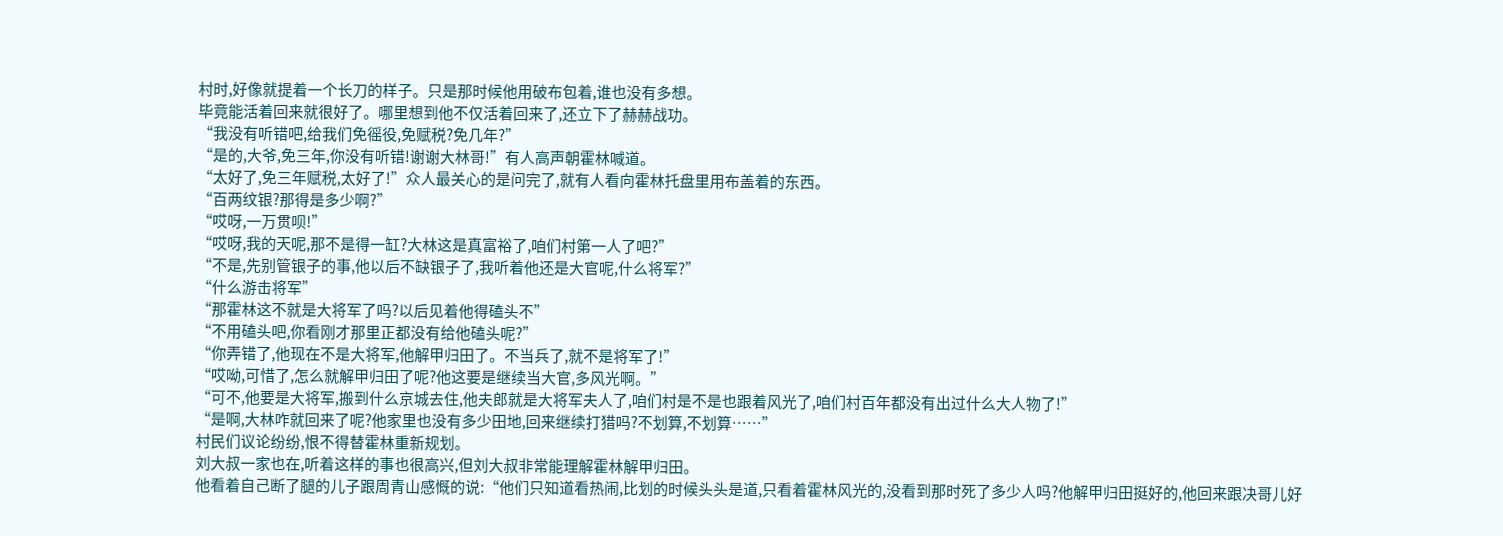村时,好像就提着一个长刀的样子。只是那时候他用破布包着,谁也没有多想。
毕竟能活着回来就很好了。哪里想到他不仅活着回来了,还立下了赫赫战功。
“我没有听错吧,给我们免徭役,免赋税?免几年?”
“是的,大爷,免三年,你没有听错!谢谢大林哥!”有人高声朝霍林喊道。
“太好了,免三年赋税,太好了!”众人最关心的是问完了,就有人看向霍林托盘里用布盖着的东西。
“百两纹银?那得是多少啊?”
“哎呀,一万贯呗!”
“哎呀,我的天呢,那不是得一缸?大林这是真富裕了,咱们村第一人了吧?”
“不是,先别管银子的事,他以后不缺银子了,我听着他还是大官呢,什么将军?”
“什么游击将军”
“那霍林这不就是大将军了吗?以后见着他得磕头不”
“不用磕头吧,你看刚才那里正都没有给他磕头呢?”
“你弄错了,他现在不是大将军,他解甲归田了。不当兵了,就不是将军了!”
“哎呦,可惜了,怎么就解甲归田了呢?他这要是继续当大官,多风光啊。”
“可不,他要是大将军,搬到什么京城去住,他夫郎就是大将军夫人了,咱们村是不是也跟着风光了,咱们村百年都没有出过什么大人物了!”
“是啊,大林咋就回来了呢?他家里也没有多少田地,回来继续打猎吗?不划算,不划算……”
村民们议论纷纷,恨不得替霍林重新规划。
刘大叔一家也在,听着这样的事也很高兴,但刘大叔非常能理解霍林解甲归田。
他看着自己断了腿的儿子跟周青山感慨的说:“他们只知道看热闹,比划的时候头头是道,只看着霍林风光的,没看到那时死了多少人吗?他解甲归田挺好的,他回来跟决哥儿好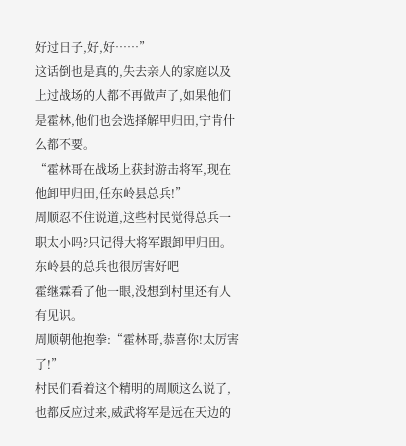好过日子,好,好……”
这话倒也是真的,失去亲人的家庭以及上过战场的人都不再做声了,如果他们是霍林,他们也会选择解甲归田,宁肯什么都不要。
“霍林哥在战场上获封游击将军,现在他卸甲归田,任东岭县总兵!”
周顺忍不住说道,这些村民觉得总兵一职太小吗?只记得大将军跟卸甲归田。
东岭县的总兵也很厉害好吧
霍继霖看了他一眼,没想到村里还有人有见识。
周顺朝他抱拳:“霍林哥,恭喜你!太厉害了!”
村民们看着这个精明的周顺这么说了,也都反应过来,威武将军是远在天边的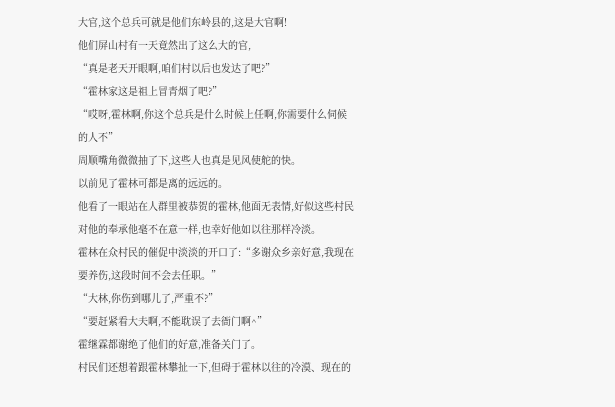大官,这个总兵可就是他们东岭县的,这是大官啊!
他们屏山村有一天竟然出了这么大的官,
“真是老天开眼啊,咱们村以后也发达了吧?”
“霍林家这是祖上冒青烟了吧?”
“哎呀,霍林啊,你这个总兵是什么时候上任啊,你需要什么伺候的人不”
周顺嘴角微微抽了下,这些人也真是见风使舵的快。
以前见了霍林可都是离的远远的。
他看了一眼站在人群里被恭贺的霍林,他面无表情,好似这些村民对他的奉承他毫不在意一样,也幸好他如以往那样冷淡。
霍林在众村民的催促中淡淡的开口了:“多谢众乡亲好意,我现在要养伤,这段时间不会去任职。”
“大林,你伤到哪儿了,严重不?”
“要赶紧看大夫啊,不能耽误了去衙门啊^”
霍继霖都谢绝了他们的好意,准备关门了。
村民们还想着跟霍林攀扯一下,但碍于霍林以往的冷漠、现在的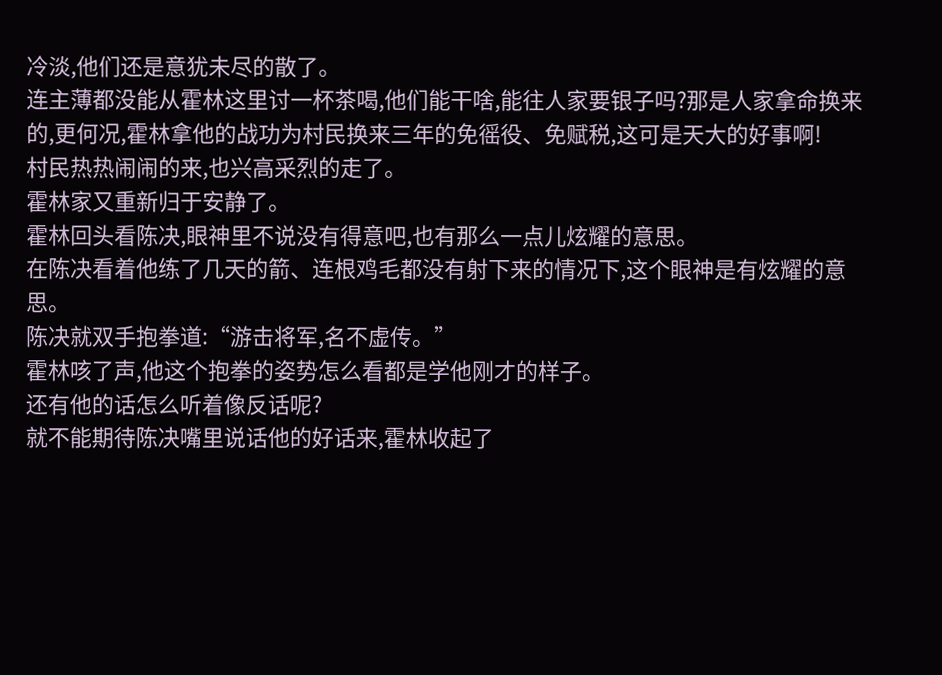冷淡,他们还是意犹未尽的散了。
连主薄都没能从霍林这里讨一杯茶喝,他们能干啥,能往人家要银子吗?那是人家拿命换来的,更何况,霍林拿他的战功为村民换来三年的免徭役、免赋税,这可是天大的好事啊!
村民热热闹闹的来,也兴高采烈的走了。
霍林家又重新归于安静了。
霍林回头看陈决,眼神里不说没有得意吧,也有那么一点儿炫耀的意思。
在陈决看着他练了几天的箭、连根鸡毛都没有射下来的情况下,这个眼神是有炫耀的意思。
陈决就双手抱拳道:“游击将军,名不虚传。”
霍林咳了声,他这个抱拳的姿势怎么看都是学他刚才的样子。
还有他的话怎么听着像反话呢?
就不能期待陈决嘴里说话他的好话来,霍林收起了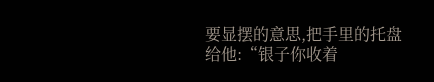要显摆的意思,把手里的托盘给他:“银子你收着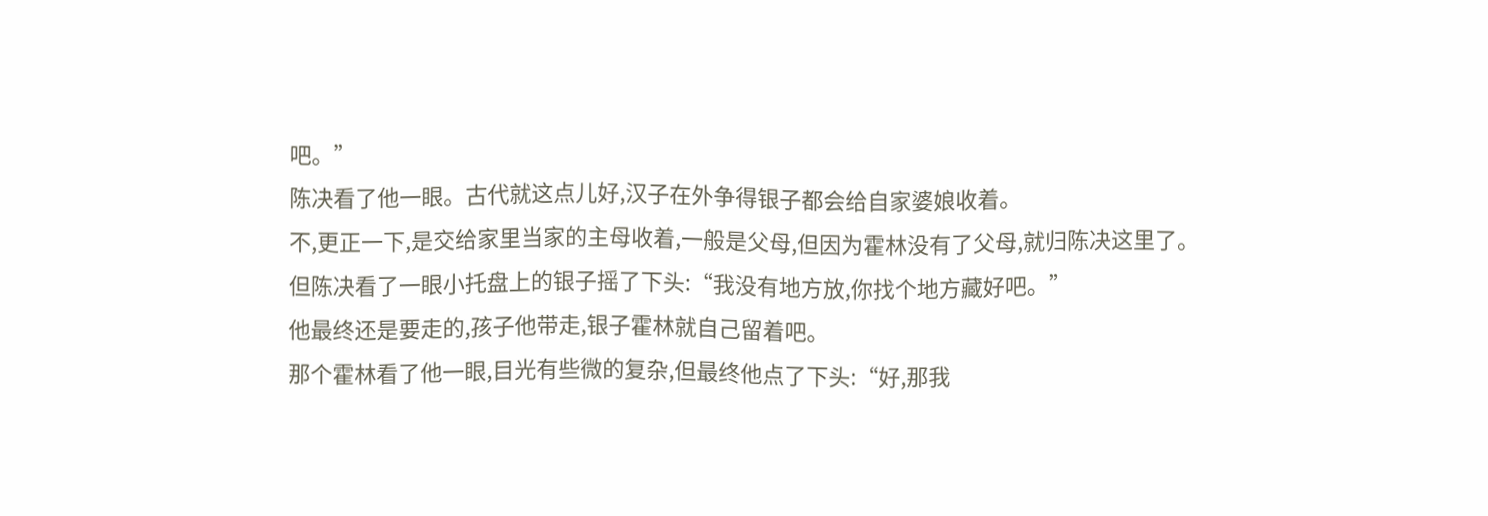吧。”
陈决看了他一眼。古代就这点儿好,汉子在外争得银子都会给自家婆娘收着。
不,更正一下,是交给家里当家的主母收着,一般是父母,但因为霍林没有了父母,就归陈决这里了。
但陈决看了一眼小托盘上的银子摇了下头:“我没有地方放,你找个地方藏好吧。”
他最终还是要走的,孩子他带走,银子霍林就自己留着吧。
那个霍林看了他一眼,目光有些微的复杂,但最终他点了下头:“好,那我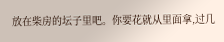放在柴房的坛子里吧。你要花就从里面拿,过几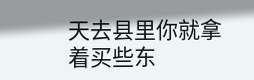天去县里你就拿着买些东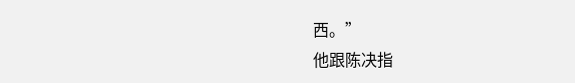西。”
他跟陈决指